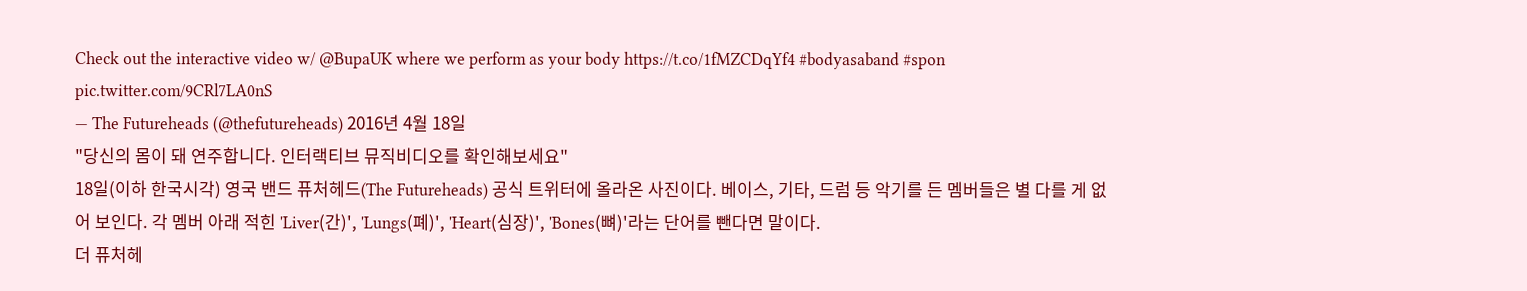Check out the interactive video w/ @BupaUK where we perform as your body https://t.co/1fMZCDqYf4 #bodyasaband #spon pic.twitter.com/9CRl7LA0nS
— The Futureheads (@thefutureheads) 2016년 4월 18일
"당신의 몸이 돼 연주합니다. 인터랙티브 뮤직비디오를 확인해보세요"
18일(이하 한국시각) 영국 밴드 퓨처헤드(The Futureheads) 공식 트위터에 올라온 사진이다. 베이스, 기타, 드럼 등 악기를 든 멤버들은 별 다를 게 없어 보인다. 각 멤버 아래 적힌 'Liver(간)', 'Lungs(폐)', 'Heart(심장)', 'Bones(뼈)'라는 단어를 뺀다면 말이다.
더 퓨처헤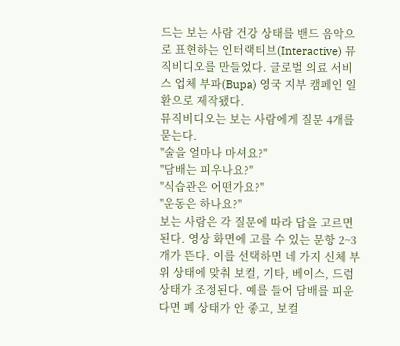드는 보는 사람 건강 상태를 밴드 음악으로 표현하는 인터랙티브(Interactive) 뮤직비디오를 만들었다. 글로벌 의료 서비스 업체 부파(Bupa) 영국 지부 캠페인 일환으로 제작됐다.
뮤직비디오는 보는 사람에게 질문 4개를 묻는다.
"술을 얼마나 마셔요?"
"담배는 피우나요?"
"식습관은 어떤가요?"
"운동은 하나요?"
보는 사람은 각 질문에 따라 답을 고르면 된다. 영상 화면에 고를 수 있는 문항 2~3개가 뜬다. 이를 선택하면 네 가지 신체 부위 상태에 맞춰 보컬, 기타, 베이스, 드럼 상태가 조정된다. 예를 들어 담배를 피운다면 폐 상태가 안 좋고, 보컬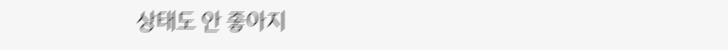상태도 안 좋아지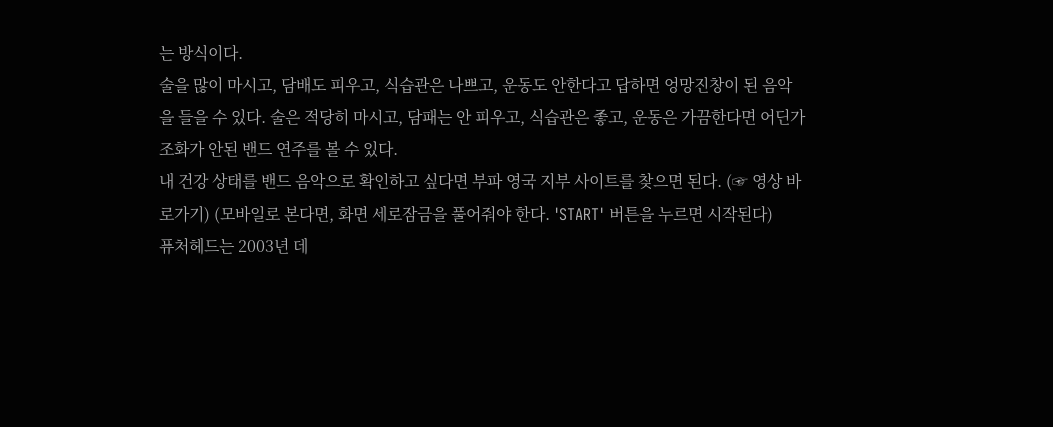는 방식이다.
술을 많이 마시고, 담배도 피우고, 식습관은 나쁘고, 운동도 안한다고 답하면 엉망진창이 된 음악을 들을 수 있다. 술은 적당히 마시고, 담패는 안 피우고, 식습관은 좋고, 운동은 가끔한다면 어딘가 조화가 안된 밴드 연주를 볼 수 있다.
내 건강 상태를 밴드 음악으로 확인하고 싶다면 부파 영국 지부 사이트를 찾으면 된다. (☞ 영상 바로가기) (모바일로 본다면, 화면 세로잠금을 풀어줘야 한다. 'START' 버튼을 누르면 시작된다)
퓨처헤드는 2003년 데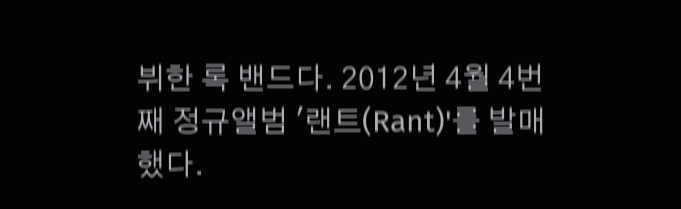뷔한 록 밴드다. 2012년 4월 4번째 정규앨범 '랜트(Rant)'를 발매했다.